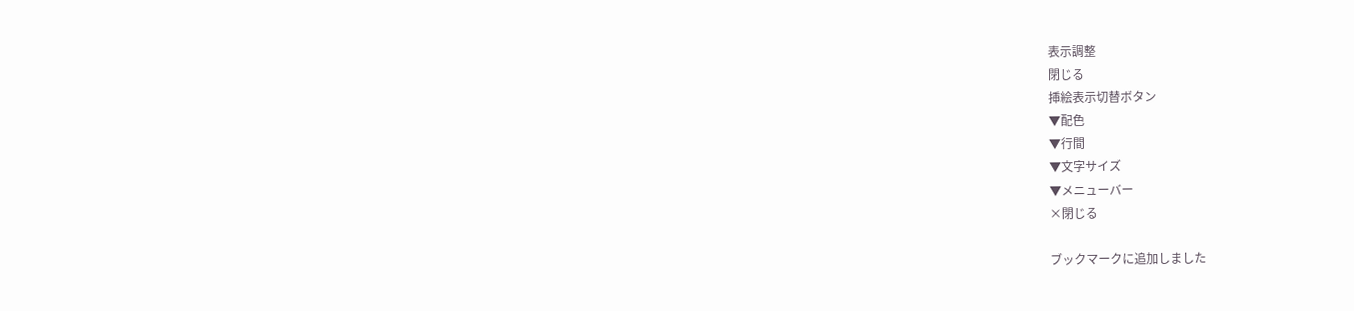表示調整
閉じる
挿絵表示切替ボタン
▼配色
▼行間
▼文字サイズ
▼メニューバー
×閉じる

ブックマークに追加しました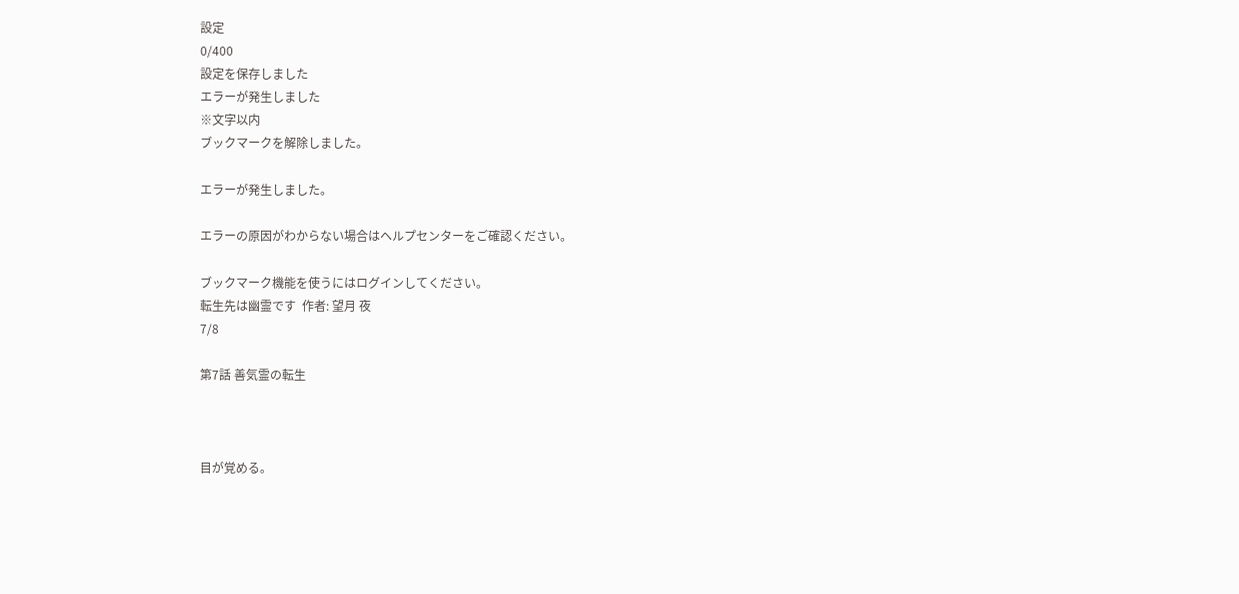設定
0/400
設定を保存しました
エラーが発生しました
※文字以内
ブックマークを解除しました。

エラーが発生しました。

エラーの原因がわからない場合はヘルプセンターをご確認ください。

ブックマーク機能を使うにはログインしてください。
転生先は幽霊です  作者: 望月 夜
7/8

第7話 善気霊の転生



目が覚める。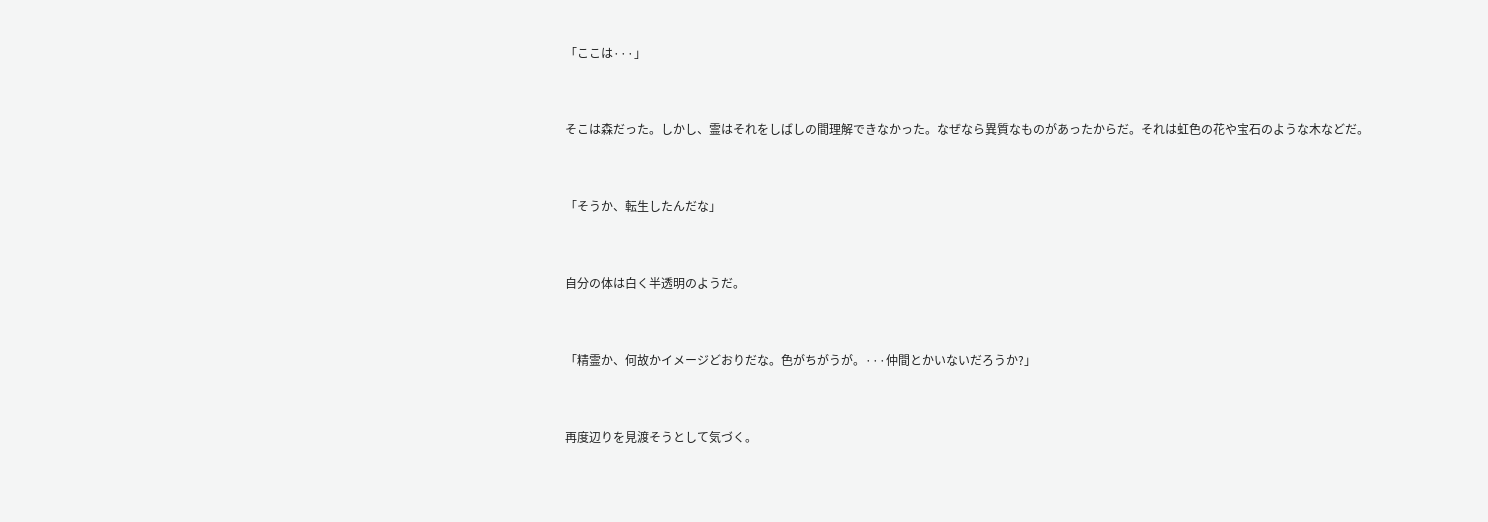「ここは···」


そこは森だった。しかし、霊はそれをしばしの間理解できなかった。なぜなら異質なものがあったからだ。それは虹色の花や宝石のような木などだ。


「そうか、転生したんだな」


自分の体は白く半透明のようだ。


「精霊か、何故かイメージどおりだな。色がちがうが。···仲間とかいないだろうか?」


再度辺りを見渡そうとして気づく。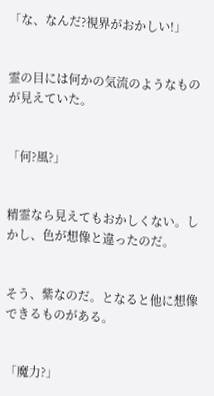「な、なんだ?視界がおかしい!」


霊の目には何かの気流のようなものが見えていた。


「何?風?」


精霊なら見えてもおかしくない。しかし、色が想像と違ったのだ。


そう、紫なのだ。となると他に想像できるものがある。


「魔力?」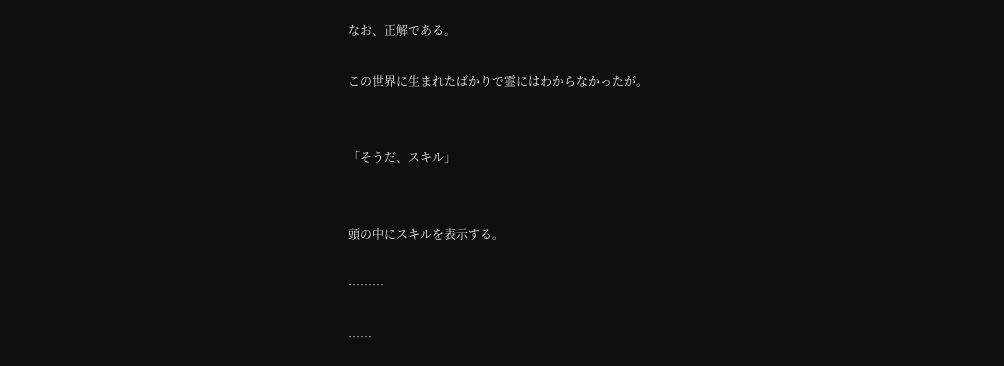なお、正解である。

この世界に生まれたばかりで霊にはわからなかったが。


「そうだ、スキル」


頭の中にスキルを表示する。

………

……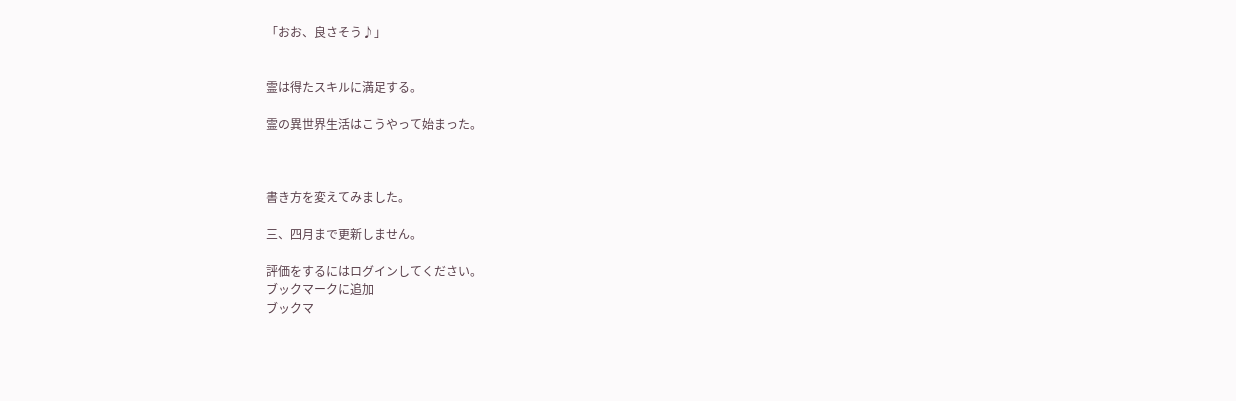「おお、良さそう♪」


霊は得たスキルに満足する。

霊の異世界生活はこうやって始まった。



書き方を変えてみました。

三、四月まで更新しません。

評価をするにはログインしてください。
ブックマークに追加
ブックマ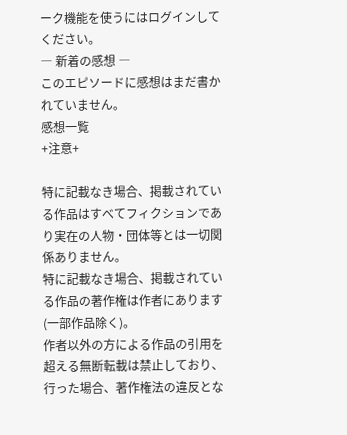ーク機能を使うにはログインしてください。
― 新着の感想 ―
このエピソードに感想はまだ書かれていません。
感想一覧
+注意+

特に記載なき場合、掲載されている作品はすべてフィクションであり実在の人物・団体等とは一切関係ありません。
特に記載なき場合、掲載されている作品の著作権は作者にあります(一部作品除く)。
作者以外の方による作品の引用を超える無断転載は禁止しており、行った場合、著作権法の違反とな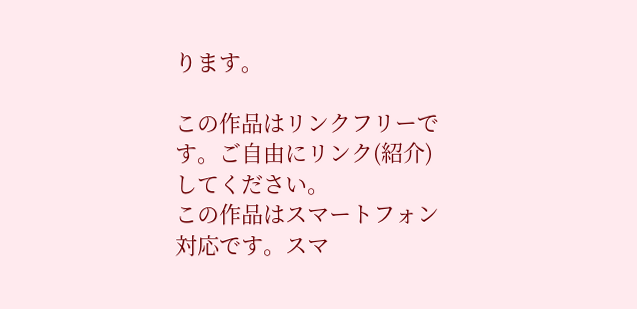ります。

この作品はリンクフリーです。ご自由にリンク(紹介)してください。
この作品はスマートフォン対応です。スマ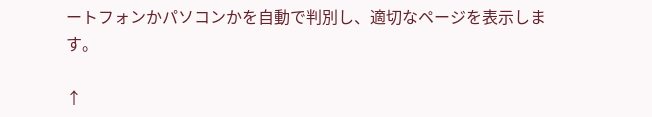ートフォンかパソコンかを自動で判別し、適切なページを表示します。

↑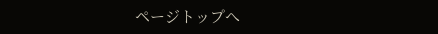ページトップへ